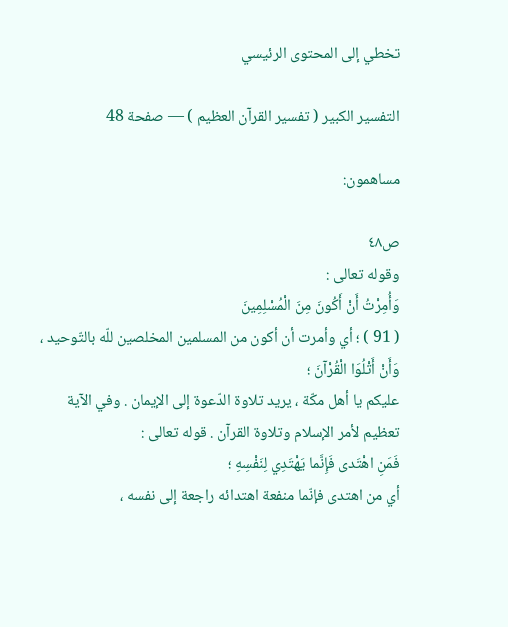تخطي إلى المحتوى الرئيسي

التفسير الكبير ( تفسير القرآن العظيم ) — صفحة 48

مساهمون:

ص٤٨
وقوله تعالى :
وَأُمِرْتُ أَنْ أَكُونَ مِنَ الْمُسْلِمِينَ
( 91 ) ؛ أي وأمرت أن أكون من المسلمين المخلصين للّه بالتّوحيد ،
وَأَنْ أَتْلُوَا الْقُرْآنَ ؛
عليكم يا أهل مكّة ، يريد تلاوة الدّعوة إلى الإيمان . وفي الآية تعظيم لأمر الإسلام وتلاوة القرآن . قوله تعالى :
فَمَنِ اهْتَدى فَإِنَّما يَهْتَدِي لِنَفْسِهِ ؛
أي من اهتدى فإنّما منفعة اهتدائه راجعة إلى نفسه ،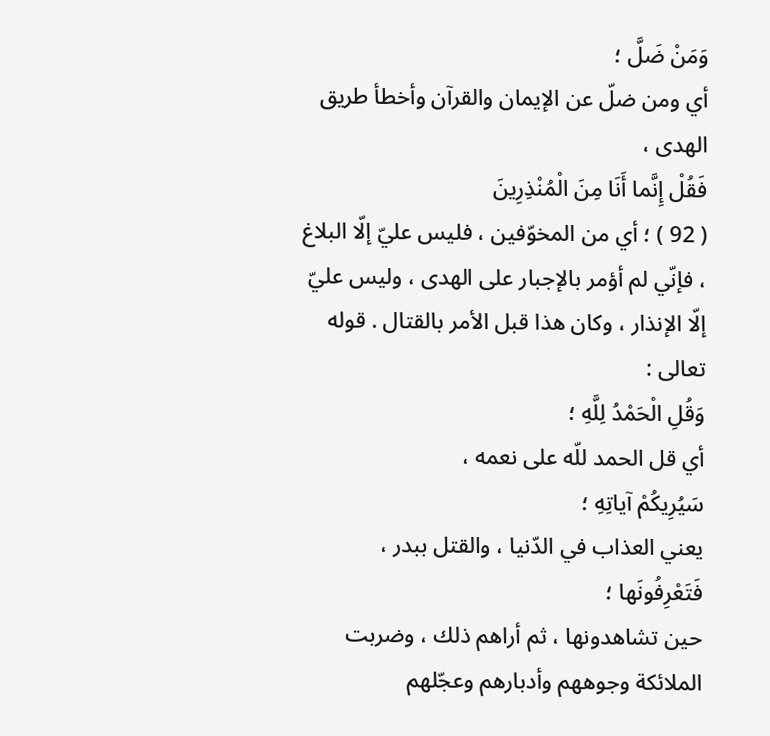وَمَنْ ضَلَّ ؛
أي ومن ضلّ عن الإيمان والقرآن وأخطأ طريق الهدى ،
فَقُلْ إِنَّما أَنَا مِنَ الْمُنْذِرِينَ
( 92 ) ؛ أي من المخوّفين ، فليس عليّ إلّا البلاغ ، فإنّي لم أؤمر بالإجبار على الهدى ، وليس عليّ إلّا الإنذار ، وكان هذا قبل الأمر بالقتال . قوله تعالى :
وَقُلِ الْحَمْدُ لِلَّهِ ؛
أي قل الحمد للّه على نعمه ،
سَيُرِيكُمْ آياتِهِ ؛
يعني العذاب في الدّنيا ، والقتل ببدر ،
فَتَعْرِفُونَها ؛
حين تشاهدونها ، ثم أراهم ذلك ، وضربت الملائكة وجوههم وأدبارهم وعجّلهم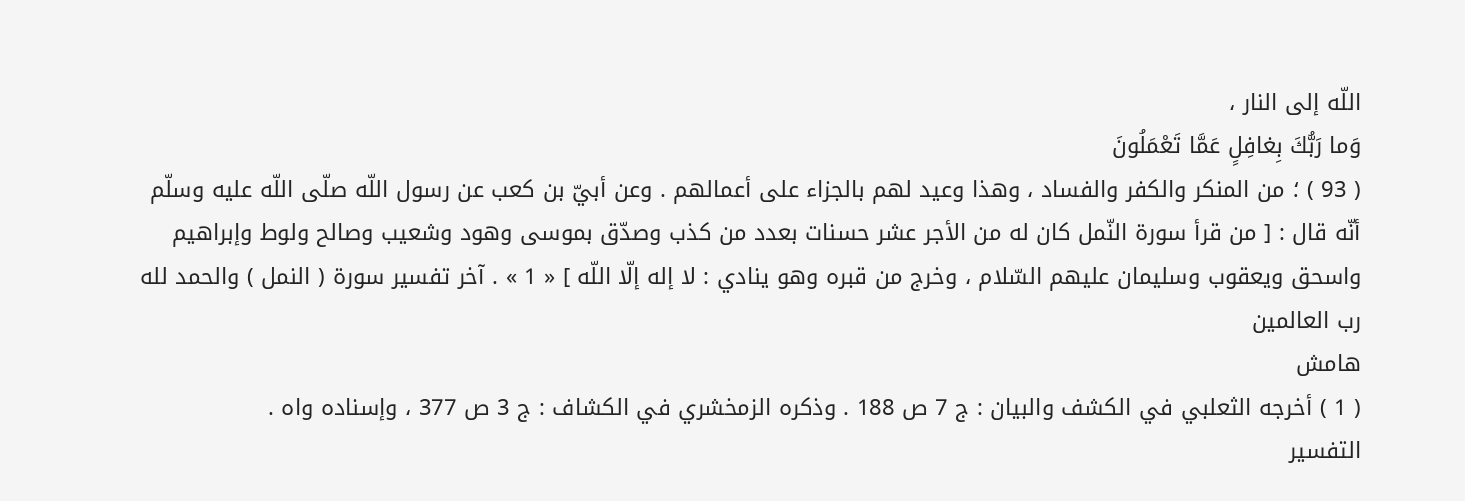اللّه إلى النار ،
وَما رَبُّكَ بِغافِلٍ عَمَّا تَعْمَلُونَ
( 93 ) ؛ من المنكر والكفر والفساد ، وهذا وعيد لهم بالجزاء على أعمالهم . وعن أبيّ بن كعب عن رسول اللّه صلّى اللّه عليه وسلّم أنّه قال : [ من قرأ سورة النّمل كان له من الأجر عشر حسنات بعدد من كذب وصدّق بموسى وهود وشعيب وصالح ولوط وإبراهيم واسحق ويعقوب وسليمان عليهم السّلام ، وخرج من قبره وهو ينادي : لا إله إلّا اللّه ] « 1 » . آخر تفسير سورة ( النمل ) والحمد لله رب العالمين
هامش
( 1 ) أخرجه الثعلبي في الكشف والبيان : ج 7 ص 188 . وذكره الزمخشري في الكشاف : ج 3 ص 377 ، وإسناده واه .
التفسير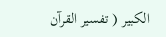الكبير ( تفسير القرآن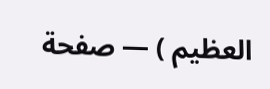العظيم ) — صفحة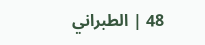48 | الطبراني